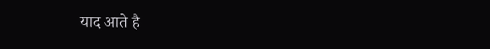याद आते है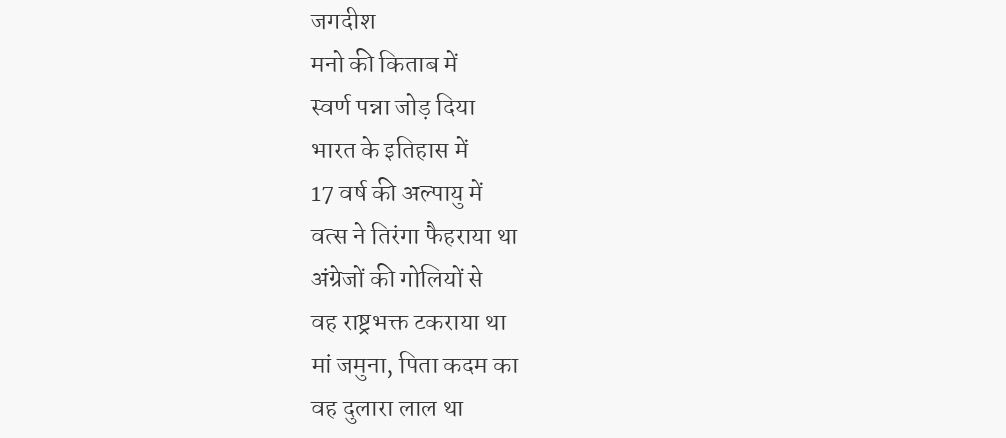जगदीश
मनो की किताब में
स्वर्ण पन्ना जोड़ दिया
भारत के इतिहास में
17 वर्ष की अल्पायु में
वत्स ने तिरंगा फैहराया था
अंग्रेजों की गोलियों से
वह राष्ट्रभक्त टकराया था
मां जमुना, पिता कदम का
वह दुलारा लाल था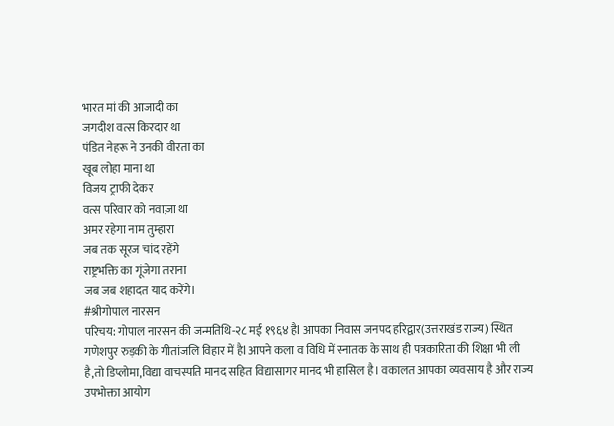भारत मां की आजादी का
जगदीश वत्स किरदार था
पंडित नेहरू ने उनकी वीरता का
खूब लोहा माना था
विजय ट्राफी देकर
वत्स परिवार को नवाज़ा था
अमर रहेगा नाम तुम्हारा
जब तक सूरज चांद रहेंगे
राष्ट्रभक्ति का गूंजेगा तराना
जब जब शहादत याद करेंगे।
#श्रीगोपाल नारसन
परिचय: गोपाल नारसन की जन्मतिथि-२८ मई १९६४ हैl आपका निवास जनपद हरिद्वार(उत्तराखंड राज्य) स्थित गणेशपुर रुड़की के गीतांजलि विहार में हैl आपने कला व विधि में स्नातक के साथ ही पत्रकारिता की शिक्षा भी ली है,तो डिप्लोमा,विद्या वाचस्पति मानद सहित विद्यासागर मानद भी हासिल है। वकालत आपका व्यवसाय है और राज्य उपभोक्ता आयोग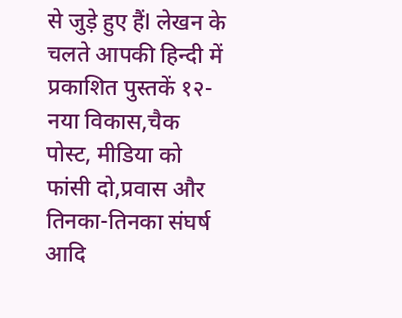से जुड़े हुए हैंl लेखन के चलते आपकी हिन्दी में प्रकाशित पुस्तकें १२-नया विकास,चैक पोस्ट, मीडिया को फांसी दो,प्रवास और तिनका-तिनका संघर्ष आदि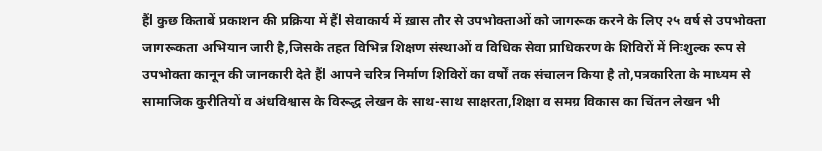हैंl कुछ किताबें प्रकाशन की प्रक्रिया में हैंl सेवाकार्य में ख़ास तौर से उपभोक्ताओं को जागरूक करने के लिए २५ वर्ष से उपभोक्ता जागरूकता अभियान जारी है,जिसके तहत विभिन्न शिक्षण संस्थाओं व विधिक सेवा प्राधिकरण के शिविरों में निःशुल्क रूप से उपभोक्ता कानून की जानकारी देते हैंl आपने चरित्र निर्माण शिविरों का वर्षों तक संचालन किया है तो,पत्रकारिता के माध्यम से सामाजिक कुरीतियों व अंधविश्वास के विरूद्ध लेखन के साथ-साथ साक्षरता,शिक्षा व समग्र विकास का चिंतन लेखन भी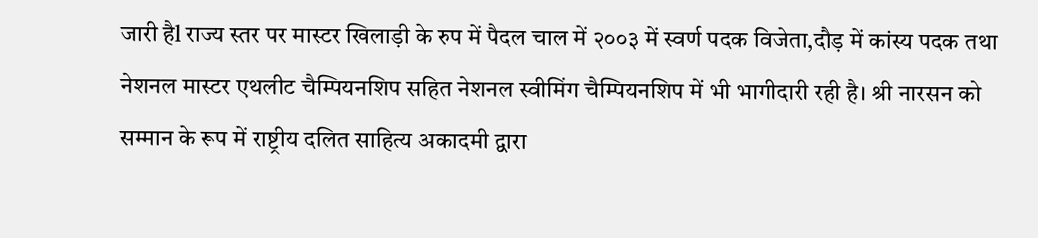जारी हैl राज्य स्तर पर मास्टर खिलाड़ी के रुप में पैदल चाल में २००३ में स्वर्ण पदक विजेता,दौड़ में कांस्य पदक तथा नेशनल मास्टर एथलीट चैम्पियनशिप सहित नेशनल स्वीमिंग चैम्पियनशिप में भी भागीदारी रही है। श्री नारसन को सम्मान के रूप में राष्ट्रीय दलित साहित्य अकादमी द्वारा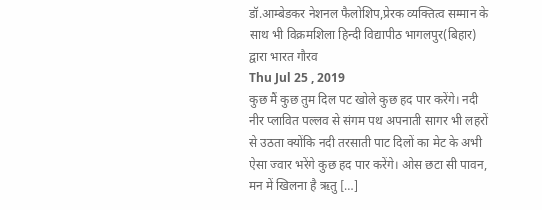डॉ.आम्बेडकर नेशनल फैलोशिप,प्रेरक व्यक्तित्व सम्मान के साथ भी विक्रमशिला हिन्दी विद्यापीठ भागलपुर(बिहार) द्वारा भारत गौरव
Thu Jul 25 , 2019
कुछ मैं कुछ तुम दिल पट खोले कुछ हद पार करेंगे। नदी नीर प्लावित पल्लव से संगम पथ अपनाती सागर भी लहरों से उठता क्योंकि नदी तरसाती पाट दिलों का मेट के अभी ऐसा ज्वार भरेंगे कुछ हद पार करेंगे। ओस छटा सी पावन, मन में खिलना है ऋतु […]